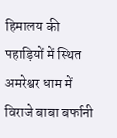हिमालय की पहाड़ियों में स्थित अमरेश्वर धाम में विराजे बाबा बर्फानी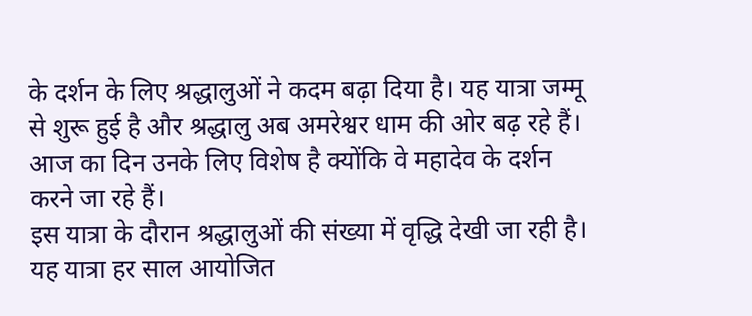के दर्शन के लिए श्रद्धालुओं ने कदम बढ़ा दिया है। यह यात्रा जम्मू से शुरू हुई है और श्रद्धालु अब अमरेश्वर धाम की ओर बढ़ रहे हैं। आज का दिन उनके लिए विशेष है क्योंकि वे महादेव के दर्शन करने जा रहे हैं।
इस यात्रा के दौरान श्रद्धालुओं की संख्या में वृद्धि देखी जा रही है। यह यात्रा हर साल आयोजित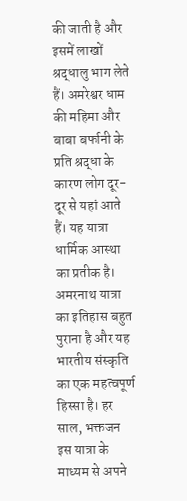की जाती है और इसमें लाखों श्रद्धालु भाग लेते हैं। अमरेश्वर धाम की महिमा और बाबा बर्फानी के प्रति श्रद्धा के कारण लोग दूर-दूर से यहां आते हैं। यह यात्रा धार्मिक आस्था का प्रतीक है।
अमरनाथ यात्रा का इतिहास बहुत पुराना है और यह भारतीय संस्कृति का एक महत्वपूर्ण हिस्सा है। हर साल, भक्तजन इस यात्रा के माध्यम से अपने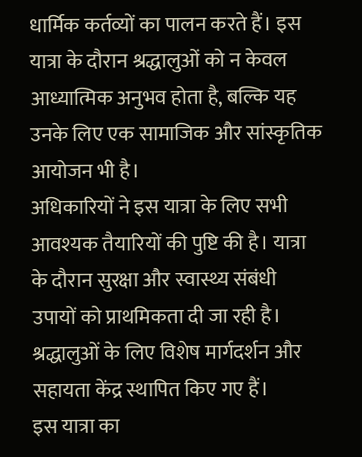धार्मिक कर्तव्यों का पालन करते हैं। इस यात्रा के दौरान श्रद्धालुओं को न केवल आध्यात्मिक अनुभव होता है, बल्कि यह उनके लिए एक सामाजिक और सांस्कृतिक आयोजन भी है।
अधिकारियों ने इस यात्रा के लिए सभी आवश्यक तैयारियों की पुष्टि की है। यात्रा के दौरान सुरक्षा और स्वास्थ्य संबंधी उपायों को प्राथमिकता दी जा रही है। श्रद्धालुओं के लिए विशेष मार्गदर्शन और सहायता केंद्र स्थापित किए गए हैं।
इस यात्रा का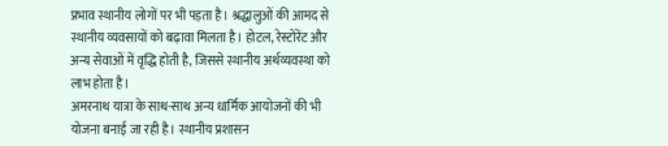प्रभाव स्थानीय लोगों पर भी पड़ता है। श्रद्धालुओं की आमद से स्थानीय व्यवसायों को बढ़ावा मिलता है। होटल, रेस्टोरेंट और अन्य सेवाओं में वृद्धि होती है, जिससे स्थानीय अर्थव्यवस्था को लाभ होता है।
अमरनाथ यात्रा के साथ-साथ अन्य धार्मिक आयोजनों की भी योजना बनाई जा रही है। स्थानीय प्रशासन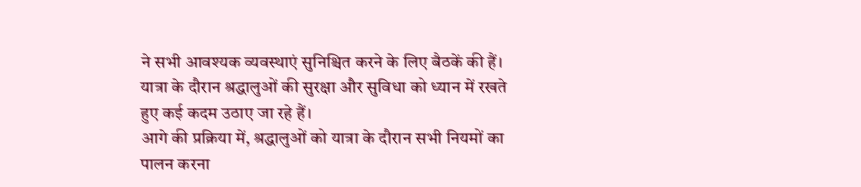ने सभी आवश्यक व्यवस्थाएं सुनिश्चित करने के लिए बैठकें की हैं। यात्रा के दौरान श्रद्धालुओं की सुरक्षा और सुविधा को ध्यान में रखते हुए कई कदम उठाए जा रहे हैं।
आगे की प्रक्रिया में, श्रद्धालुओं को यात्रा के दौरान सभी नियमों का पालन करना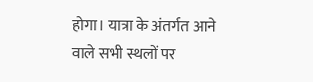होगा। यात्रा के अंतर्गत आने वाले सभी स्थलों पर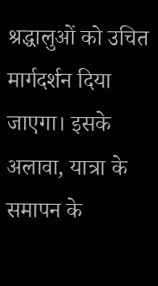श्रद्धालुओं को उचित मार्गदर्शन दिया जाएगा। इसके अलावा, यात्रा के समापन के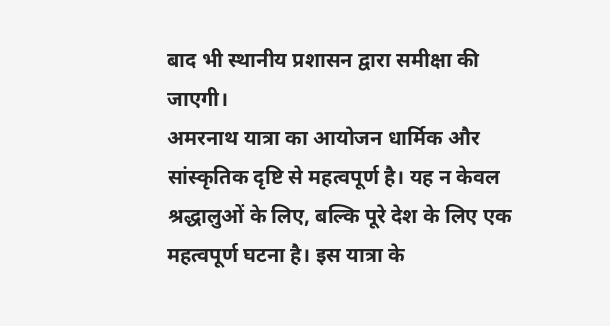बाद भी स्थानीय प्रशासन द्वारा समीक्षा की जाएगी।
अमरनाथ यात्रा का आयोजन धार्मिक और सांस्कृतिक दृष्टि से महत्वपूर्ण है। यह न केवल श्रद्धालुओं के लिए, बल्कि पूरे देश के लिए एक महत्वपूर्ण घटना है। इस यात्रा के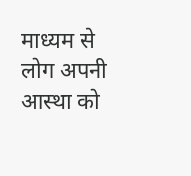माध्यम से लोग अपनी आस्था को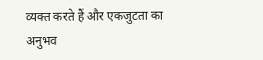व्यक्त करते हैं और एकजुटता का अनुभव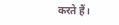करते हैं।